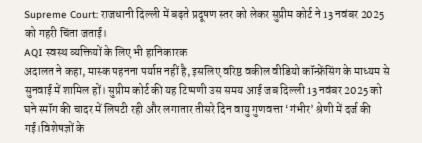Supreme Court: राजधानी दिल्ली में बढ़ते प्रदूषण स्तर को लेकर सुप्रीम कोर्ट ने 13 नवंबर 2025 को गहरी चिंता जताई।
AQI स्वस्थ व्यक्तियों के लिए भी हानिकारक
अदालत ने कहा, मास्क पहनना पर्याप्त नहीं है, इसलिए वरिष्ठ वकील वीडियो कॉन्फ्रेंसिंग के माध्यम से सुनवाई में शामिल हों। सुप्रीम कोर्ट की यह टिप्पणी उस समय आई जब दिल्ली 13 नवंबर 2025 को घने स्मॉग की चादर में लिपटी रही और लगातार तीसरे दिन वायु गुणवत्ता ‘गंभीर’ श्रेणी में दर्ज की गई।विशेषज्ञों के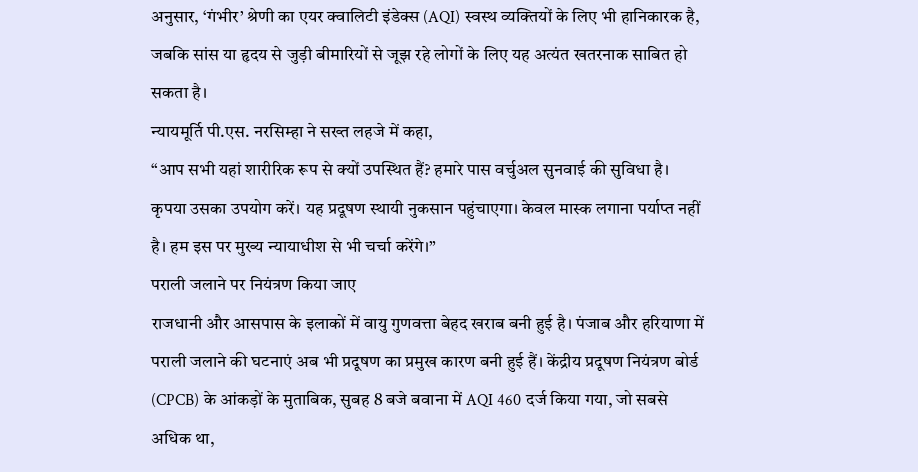अनुसार, ‘गंभीर’ श्रेणी का एयर क्वालिटी इंडेक्स (AQI) स्वस्थ व्यक्तियों के लिए भी हानिकारक है, जबकि सांस या हृदय से जुड़ी बीमारियों से जूझ रहे लोगों के लिए यह अत्यंत खतरनाक साबित हो सकता है।
न्यायमूर्ति पी.एस. नरसिम्हा ने सख्त लहजे में कहा,
“आप सभी यहां शारीरिक रूप से क्यों उपस्थित हैं? हमारे पास वर्चुअल सुनवाई की सुविधा है। कृपया उसका उपयोग करें। यह प्रदूषण स्थायी नुकसान पहुंचाएगा। केवल मास्क लगाना पर्याप्त नहीं है। हम इस पर मुख्य न्यायाधीश से भी चर्चा करेंगे।”
पराली जलाने पर नियंत्रण किया जाए
राजधानी और आसपास के इलाकों में वायु गुणवत्ता बेहद खराब बनी हुई है। पंजाब और हरियाणा में पराली जलाने की घटनाएं अब भी प्रदूषण का प्रमुख कारण बनी हुई हैं। केंद्रीय प्रदूषण नियंत्रण बोर्ड (CPCB) के आंकड़ों के मुताबिक, सुबह 8 बजे बवाना में AQI 460 दर्ज किया गया, जो सबसे अधिक था,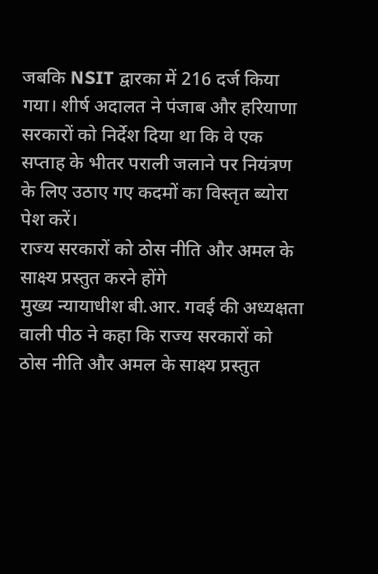जबकि NSIT द्वारका में 216 दर्ज किया गया। शीर्ष अदालत ने पंजाब और हरियाणा सरकारों को निर्देश दिया था कि वे एक सप्ताह के भीतर पराली जलाने पर नियंत्रण के लिए उठाए गए कदमों का विस्तृत ब्योरा पेश करें।
राज्य सरकारों को ठोस नीति और अमल के साक्ष्य प्रस्तुत करने होंगे
मुख्य न्यायाधीश बी.आर. गवई की अध्यक्षता वाली पीठ ने कहा कि राज्य सरकारों को ठोस नीति और अमल के साक्ष्य प्रस्तुत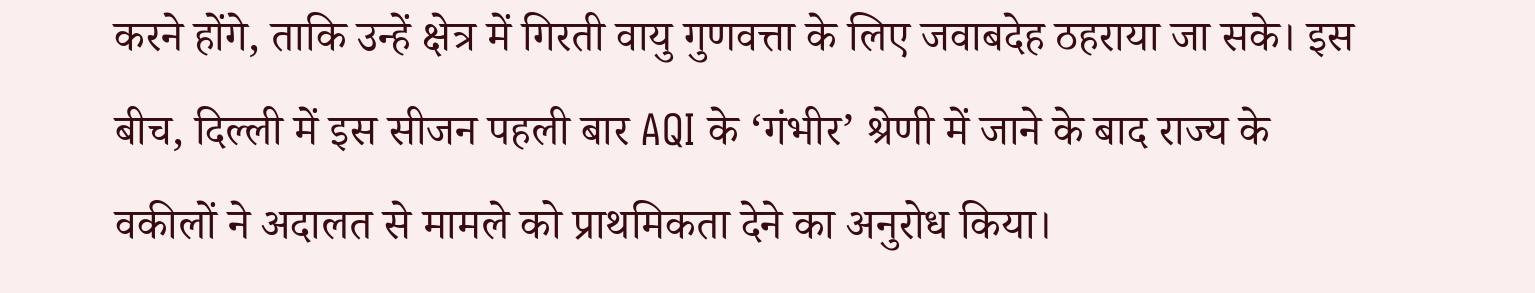करने होंगे, ताकि उन्हें क्षेत्र में गिरती वायु गुणवत्ता के लिए जवाबदेह ठहराया जा सके। इस बीच, दिल्ली में इस सीजन पहली बार AQI के ‘गंभीर’ श्रेणी में जाने के बाद राज्य के वकीलों ने अदालत से मामले को प्राथमिकता देने का अनुरोध किया।